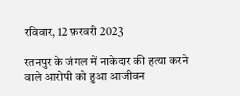रविवार, 12 फ़रवरी 2023

रतनपुर के जंगल में नाकेदार की हत्‍या करने वाले आरोपी को हुआ आजीवन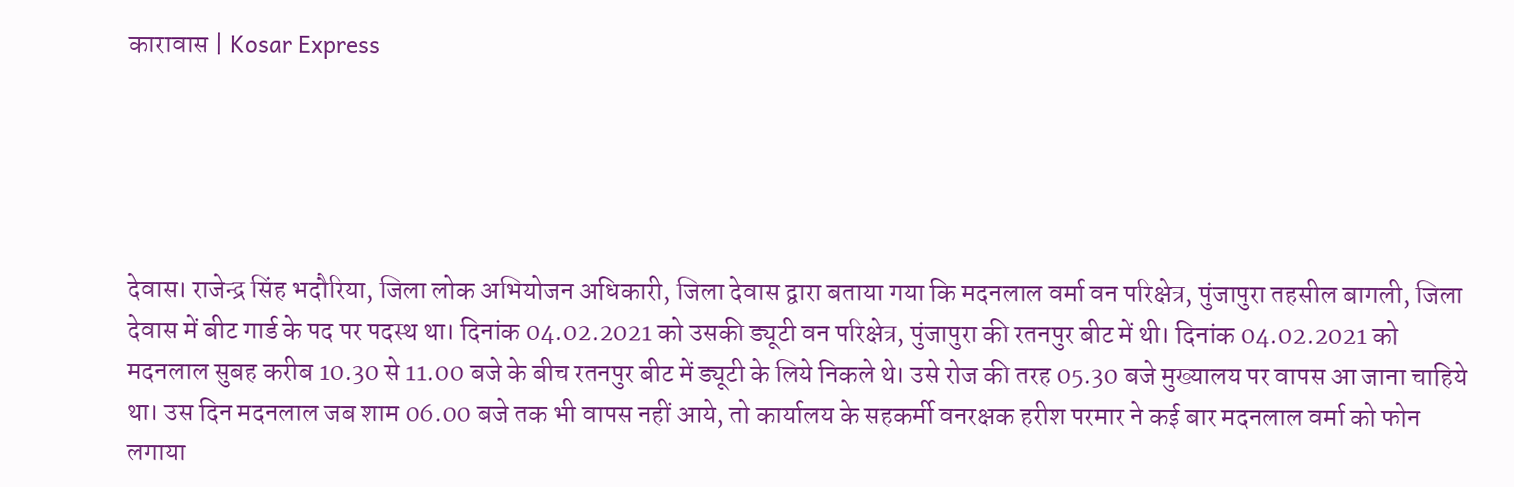कारावास | Kosar Express





देवास। राजेन्‍द्र सिंह भदौरिया, जिला लोक अभियोजन अधिकारी, जिला देवास द्वारा बताया गया कि मदनलाल वर्मा वन परिक्षेत्र, पुंजापुरा तहसील बागली, जिला देवास में बीट गार्ड के पद पर पदस्‍थ था। दिनांक 04.02.2021 को उसकी ड्यूटी वन परिक्षेत्र, पुंजापुरा की रतनपुर बीट में थी। दिनांक 04.02.2021 को मदनलाल सुबह करीब 10.30 से 11.00 बजे के बीच रतनपुर बीट में ड्यूटी के लिये निकले थे। उसे रोज की तरह 05.30 बजे मुख्‍यालय पर वापस आ जाना चाहिये था। उस दिन मदनलाल जब शाम 06.00 बजे तक भी वापस नहीं आये, तो कार्यालय के सहकर्मी वनरक्षक हरीश परमार ने कई बार मदनलाल वर्मा को फोन लगाया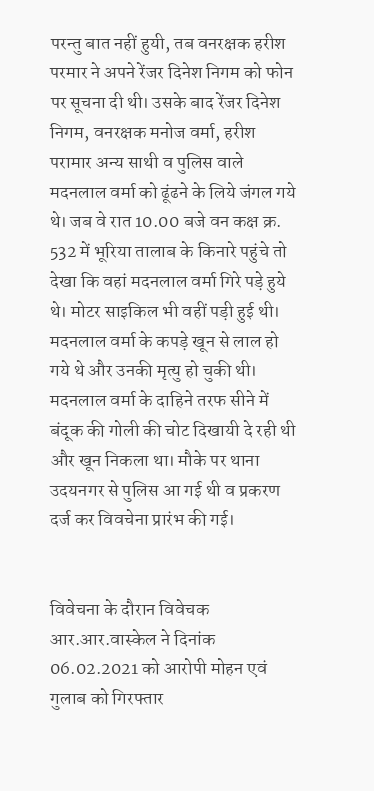परन्‍तु बात नहीं हुयी, तब वनरक्षक हरीश परमार ने अपने रेंजर दिनेश निगम को फोन पर सूचना दी थी। उसके बाद रेंजर दिनेश निगम, वनरक्षक मनोज वर्मा, हरीश परामार अन्‍य साथी व पुलिस वाले मदनलाल वर्मा को ढूंढने के लिये जंगल गये थे। जब वे रात 10.00 बजे वन कक्ष क्र. 532 में भूरिया तालाब के किनारे पहुंचे तो देखा कि वहां मदनलाल वर्मा गिरे पड़े हुये थे। मोटर साइकिल भी वहीं पड़ी हुई थी। मदनलाल वर्मा के कपड़े खून से लाल हो गये थे और उनकी मृत्‍यु हो चुकी थी। मदनलाल वर्मा के दाहिने तरफ सीने में बंदूक की गोली की चोट दिखायी दे रही थी और खून निकला था। मौके पर थाना उदयनगर से पुलिस आ गई थी व प्रकरण दर्ज कर विवचेना प्रारंभ की गई।


विवेचना के दौरान विवेचक आर.आर.वास्‍केल ने दिनांक 06.02.2021 को आरोपी मोहन एवं गुलाब को गिरफ्तार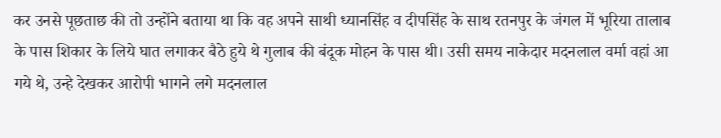कर उनसे पूछताछ की तो उन्‍होंने बताया था कि वह अपने साथी ध्‍यानसिंह व दीपसिंह के साथ रतनपुर के जंगल में भूरिया तालाब के पास शिकार के लिये घात लगाकर बैठे हुये थे गुलाब की बंदूक मोहन के पास थी। उसी समय नाकेदार मदनलाल वर्मा वहां आ गये थे, उन्‍हे देखकर आरोपी भागने लगे मदनलाल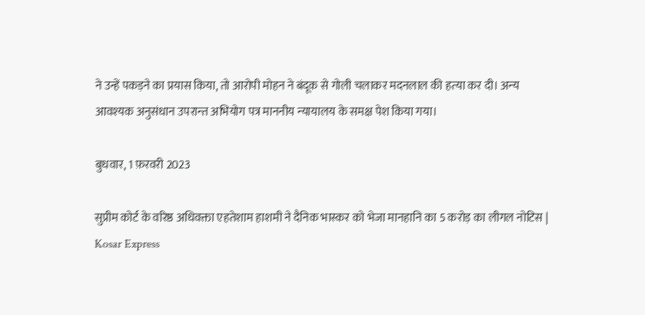ने उन्‍हें पकड़ने का प्रयास किया, तो आरोपी मोहन ने बंदूक से गोली चलाकर मदनलाल की हत्‍या कर दी। अन्‍य आवश्‍यक अनुसंधान उपरान्‍त अभियोग पत्र माननीय न्‍यायालय के समक्ष पेश किया गया।

बुधवार, 1 फ़रवरी 2023

सुप्रीम कोर्ट के वरिष्ठ अधिवक्ता एहतेशाम हाशमी ने दैनिक भास्कर को भेजा मानहानि का 5 करोड़ का लीगल नोटिस | Kosar Express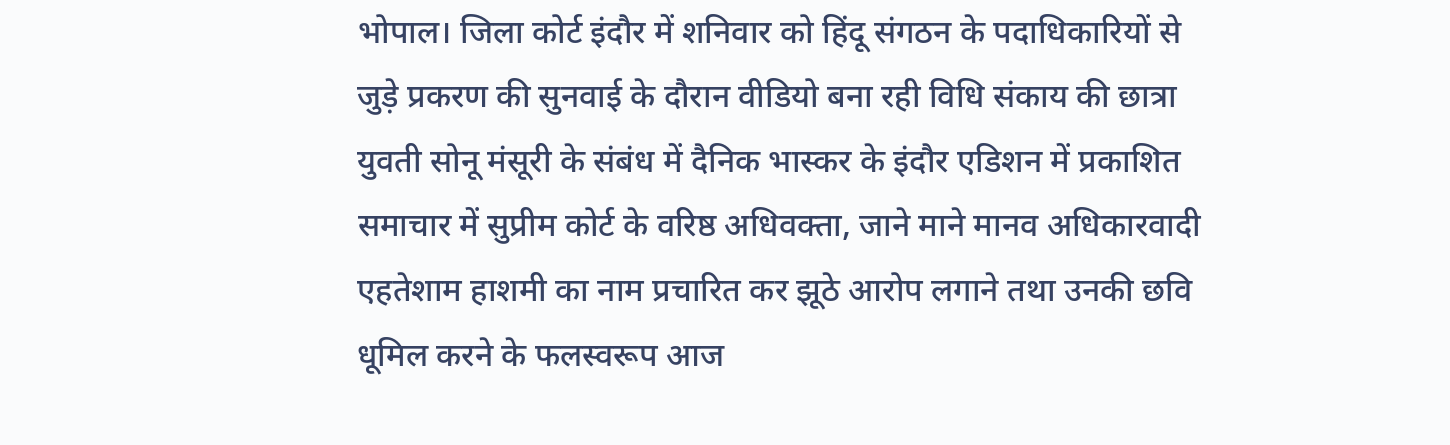भोपाल। जिला कोर्ट इंदौर में शनिवार को हिंदू संगठन के पदाधिकारियों से जुड़े प्रकरण की सुनवाई के दौरान वीडियो बना रही विधि संकाय की छात्रा युवती सोनू मंसूरी के संबंध में दैनिक भास्कर के इंदौर एडिशन में प्रकाशित समाचार में सुप्रीम कोर्ट के वरिष्ठ अधिवक्ता, जाने माने मानव अधिकारवादी एहतेशाम हाशमी का नाम प्रचारित कर झूठे आरोप लगाने तथा उनकी छवि धूमिल करने के फलस्वरूप आज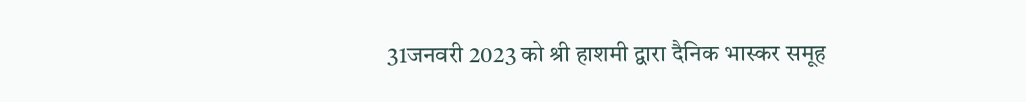31जनवरी 2023 को श्री हाशमी द्वारा दैनिक भास्कर समूह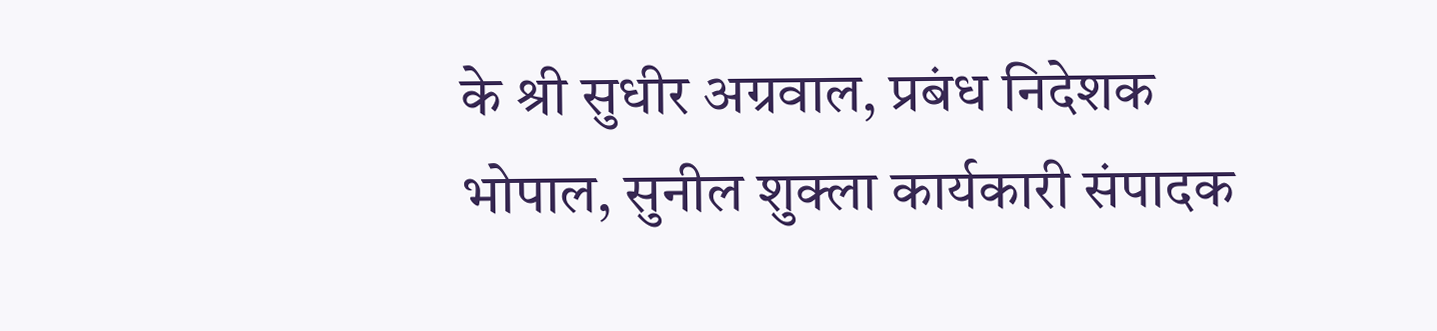के श्री सुधीर अग्रवाल, प्रबंध निदेशक भोपाल, सुनील शुक्ला कार्यकारी संपादक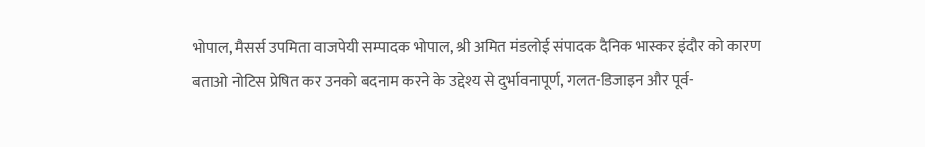भोपाल, मैसर्स उपमिता वाजपेयी सम्पादक भोपाल, श्री अमित मंडलोई संपादक दैनिक भास्कर इंदौर को कारण बताओ नोटिस प्रेषित कर उनको बदनाम करने के उद्देश्य से दुर्भावनापूर्ण, गलत-डिजाइन और पूर्व-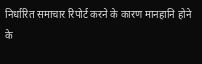निर्धारित समाचार रिपोर्ट करने के कारण मानहानि होने के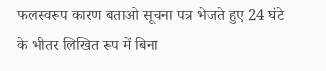फलस्वरूप कारण बताओ सूचना पत्र भेजते हुए 24 घंटे के भीतर लिखित रूप में बिना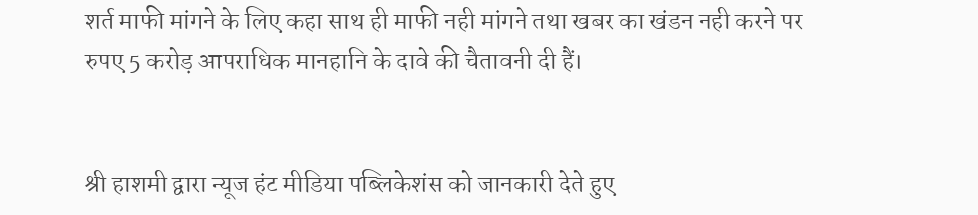शर्त माफी मांगने के लिए कहा साथ ही माफी नही मांगने तथा खबर का खंडन नही करने पर रुपए 5 करोड़ आपराधिक मानहानि के दावे की चैतावनी दी हैं।


श्री हाशमी द्वारा न्यूज हंट मीडिया पब्लिकेशंस को जानकारी देते हुए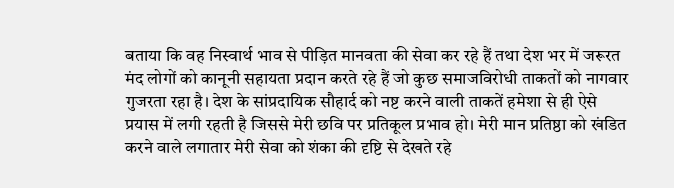बताया कि वह निस्वार्थ भाव से पीड़ित मानवता की सेवा कर रहे हैं तथा देश भर में जरूरत मंद लोगों को कानूनी सहायता प्रदान करते रहे हैं जो कुछ समाजविरोधी ताकतों को नागवार गुजरता रहा है। देश के सांप्रदायिक सौहार्द को नष्ट करने वाली ताकतें हमेशा से ही ऐसे प्रयास में लगी रहती है जिससे मेरी छवि पर प्रतिकूल प्रभाव हो। मेरी मान प्रतिष्ठा को खंडित करने वाले लगातार मेरी सेवा को शंका की दृष्टि से देखते रहे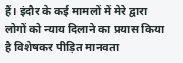हैं। इंदौर के कई मामलों में मेरे द्वारा लोगों को न्याय दिलाने का प्रयास किया है विशेषकर पीड़ित मानवता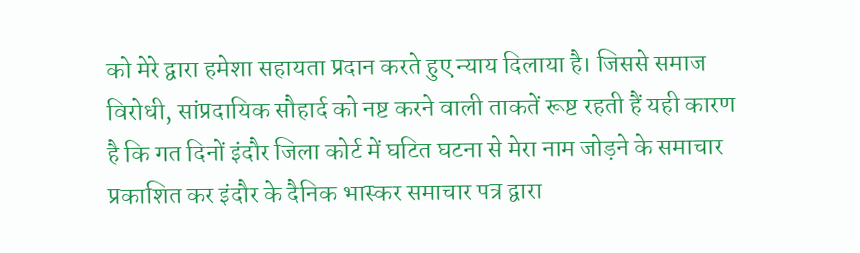को मेरे द्वारा हमेशा सहायता प्रदान करते हुए न्याय दिलाया है। जिससे समाज विरोधी, सांप्रदायिक सौहार्द को नष्ट करने वाली ताकतें रूष्ट रहती हैं यही कारण है कि गत दिनों इंदौर जिला कोर्ट में घटित घटना से मेरा नाम जोड़ने के समाचार प्रकाशित कर इंदौर के दैनिक भास्कर समाचार पत्र द्वारा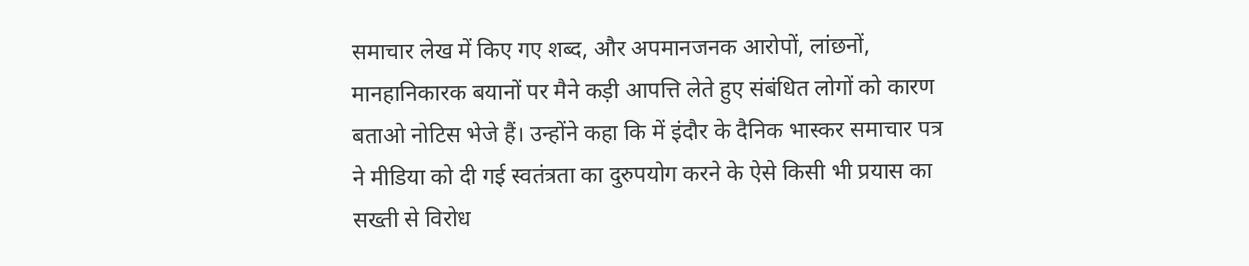समाचार लेख में किए गए शब्द, और अपमानजनक आरोपों, लांछनों, मानहानिकारक बयानों पर मैने कड़ी आपत्ति लेते हुए संबंधित लोगों को कारण बताओ नोटिस भेजे हैं। उन्होंने कहा कि में इंदौर के दैनिक भास्कर समाचार पत्र ने मीडिया को दी गई स्वतंत्रता का दुरुपयोग करने के ऐसे किसी भी प्रयास का सख्ती से विरोध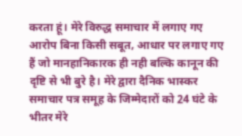करता हूं। मेरे विरुद्ध समाचार में लगाए गए आरोप बिना किसी सबूत, आधार पर लगाए गए हैं जो मानहानिकारक ही नही बल्कि कानून की दृष्टि से भी बुरे है। मेरे द्वारा दैनिक भास्कर समाचार पत्र समूह के जिम्मेदारों को 24 घंटे के भीतर मेरे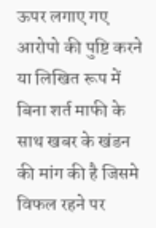ऊपर लगाए गए आरोपो की पुष्टि करने या लिखित रूप में बिना शर्त माफी के साथ खबर के खंडन की मांग की है जिसमे विफल रहने पर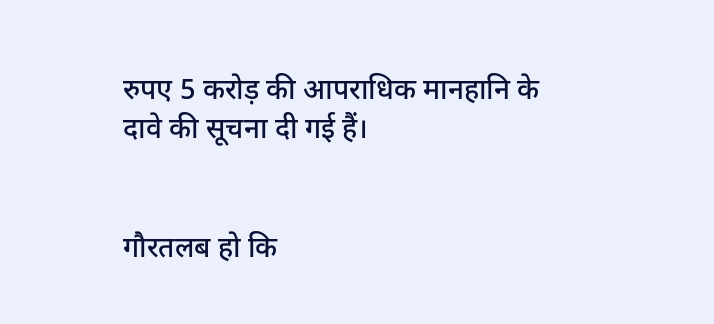रुपए 5 करोड़ की आपराधिक मानहानि के दावे की सूचना दी गई हैं।


गौरतलब हो कि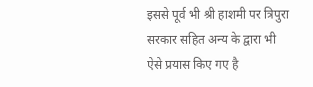इससे पूर्व भी श्री हाशमी पर त्रिपुरा सरकार सहित अन्य के द्वारा भी ऐसे प्रयास किए गए है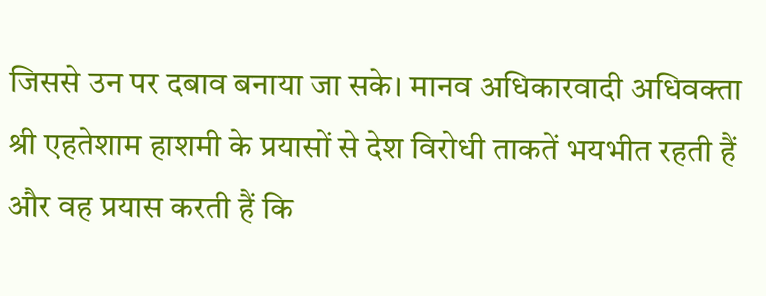जिससे उन पर दबाव बनाया जा सके। मानव अधिकारवादी अधिवक्ता श्री एहतेशाम हाशमी के प्रयासों से देश विरोधी ताकतें भयभीत रहती हैं और वह प्रयास करती हैं कि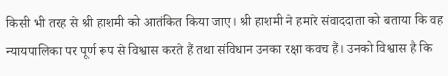किसी भी तरह से श्री हाशमी को आतंकित किया जाए। श्री हाशमी ने हमारे संवाददाता को बताया कि वह न्यायपालिका पर पूर्ण रूप से विश्वास करते हैं तथा संविधान उनका रक्षा कवच हैं। उनको विश्वास है कि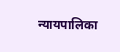न्यायपालिका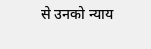से उनको न्याय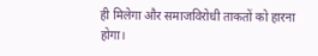ही मिलेगा और समाजविरोधी ताकतों को हारना होगा।